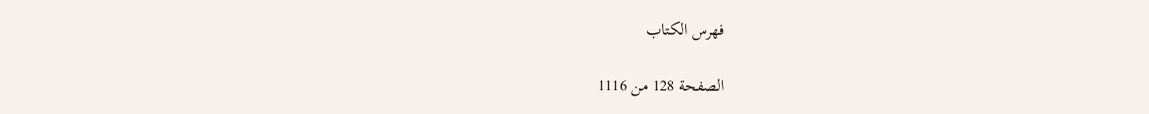فهرس الكتاب

الصفحة 128 من 1116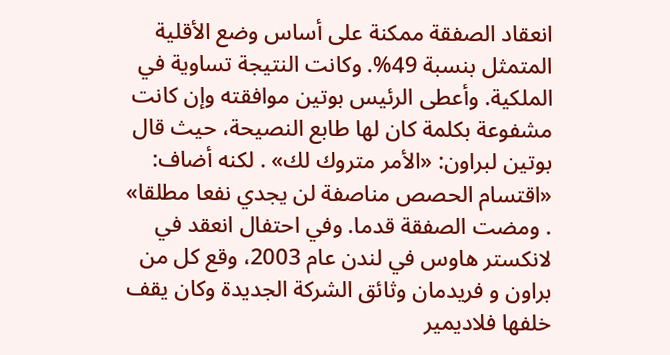انعقاد الصفقة ممكنة على أساس وضع الأقلية المتمثل بنسبة 49%. وكانت النتيجة تساوية في الملكية. وأعطى الرئيس بوتين موافقته وإن كانت مشفوعة بكلمة كان لها طابع النصيحة، حيث قال بوتين لبراون: «الأمر متروك لك» . لكنه أضاف: «اقتسام الحصص مناصفة لن يجدي نفعا مطلقا» . ومضت الصفقة قدما. وفي احتفال انعقد في لانكستر هاوس في لندن عام 2003، وقع كل من براون و فريدمان وثائق الشركة الجديدة وكان يقف خلفها فلاديمير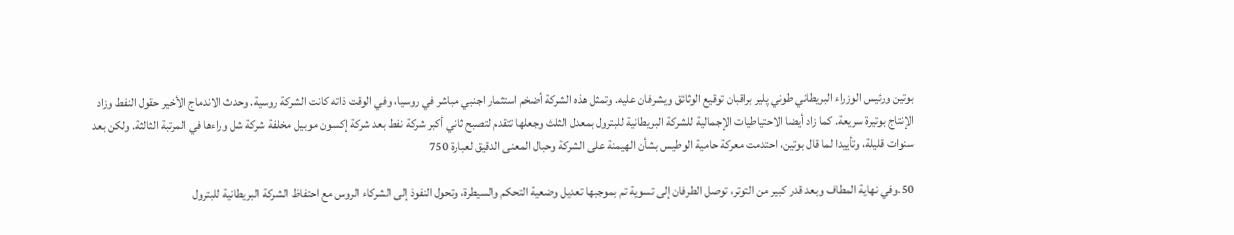بوتين ورئيس الوزراء البريطاني طوني پلير براقبان توقيع الوثائق ويشرفان عليه. وتمثل هذه الشركة أضخم استثمار اجنبي مباشر في روسيا، وفي الوقت ذاته كانت الشركة روسية. وحدث الاندماج الأخير حقول النفط وزاد الإنتاج بوتيرة سريعة. كما زاد أيضا الاحتياطيات الإجمالية للشركة البريطانية للبترول بمعدل الثلث وجعلها تتقدم لتصبح ثاني أكبر شركة نفط بعد شركة إكسون موبيل مخلفة شركة شل وراءها في المرتبة الثالثة. ولكن بعد سنوات قليلة، وتأييدا لما قال بوتين، احتدمت معركة حامية الوطيس بشأن الهيمنة على الشركة وحبال المعنى الدقيق لعبارة 750

50.وفي نهاية المطاف وبعد قدر كبير من التوتر، توصل الطرفان إلى تسوية تم بموجبها تعديل وضعية التحكم والسيطرة، وتحول النفوذ إلى الشركاء الروس مع احتفاظ الشركة البريطانية للبترول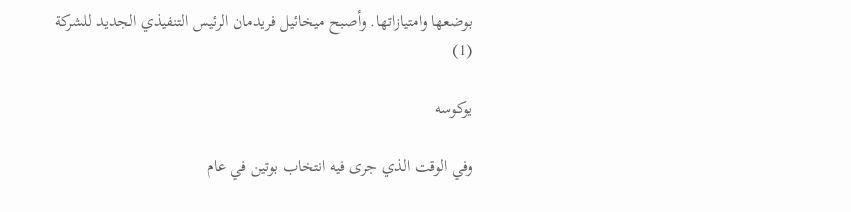بوضعها وامتيازاتها. وأصبح ميخائيل فريدمان الرئيس التنفيذي الجديد للشركة (1)

يوكوسه

وفي الوقت الذي جرى فيه انتخاب بوتين في عام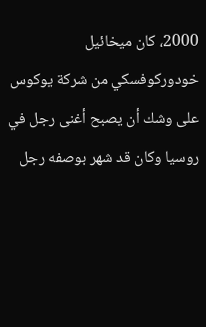2000، كان ميخائيل خودورکوفسكي من شركة يوكوس على وشك أن يصبح أغنى رجل في روسيا وكان قد شهر بوصفه رجل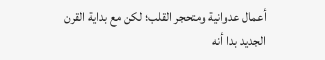أعمال عدوانية ومتحجر القلب؛ لكن مع بداية القرن الجديد بدا أنه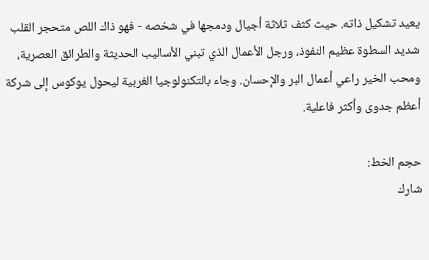يعيد تشكيل ذاته. حيث كثف ثلاثة أجيال ودمجها في شخصه - فهو ذاك اللص متحجر القلب شديد السطوة عظيم النفوذ، ورجل الأعمال الذي تبني الأساليب الحديثة والطرائق العصرية، ومحب الخير راعي أعمال البر والإحسان. وجاء بالتكنولوجيا الغربية ليحول يوکوس إلى شركة أعظم جدوى وأكثر فاعلية.

حجم الخط:
شارك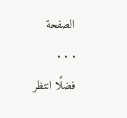الصفحة
. . .
فضلًا انتظر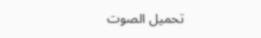تحميل الصوت